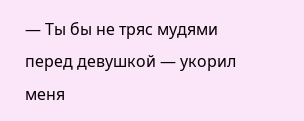— Ты бы не тряс мудями перед девушкой — укорил меня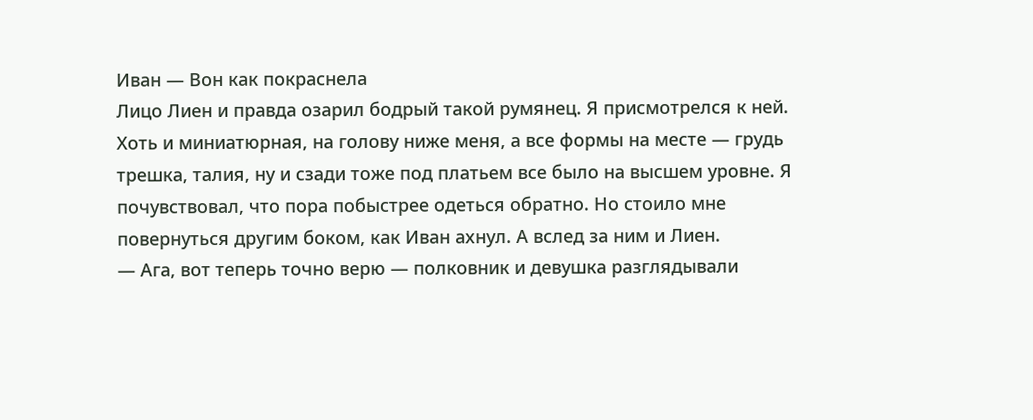Иван — Вон как покраснела
Лицо Лиен и правда озарил бодрый такой румянец. Я присмотрелся к ней. Хоть и миниатюрная, на голову ниже меня, а все формы на месте — грудь трешка, талия, ну и сзади тоже под платьем все было на высшем уровне. Я почувствовал, что пора побыстрее одеться обратно. Но стоило мне повернуться другим боком, как Иван ахнул. А вслед за ним и Лиен.
— Ага, вот теперь точно верю — полковник и девушка разглядывали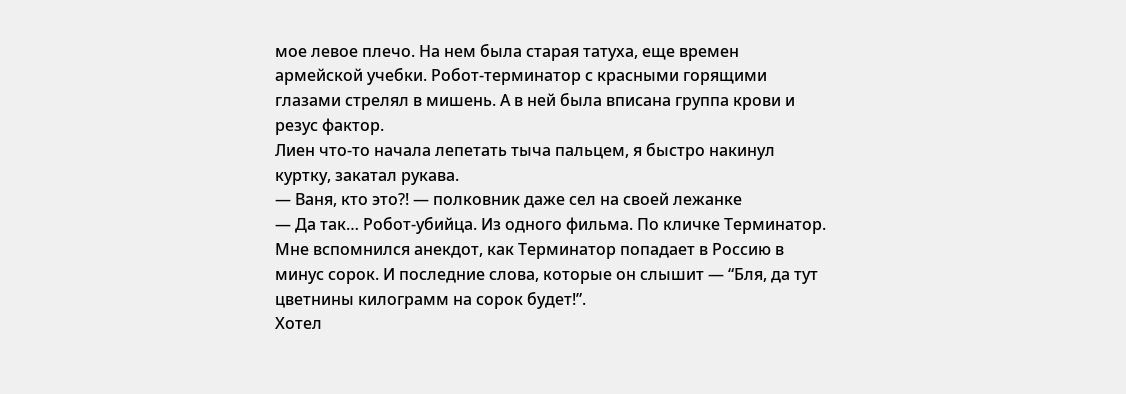мое левое плечо. На нем была старая татуха, еще времен армейской учебки. Робот-терминатор с красными горящими глазами стрелял в мишень. А в ней была вписана группа крови и резус фактор.
Лиен что-то начала лепетать тыча пальцем, я быстро накинул куртку, закатал рукава.
— Ваня, кто это?! — полковник даже сел на своей лежанке
— Да так… Робот-убийца. Из одного фильма. По кличке Терминатор.
Мне вспомнился анекдот, как Терминатор попадает в Россию в минус сорок. И последние слова, которые он слышит — “Бля, да тут цветнины килограмм на сорок будет!”.
Хотел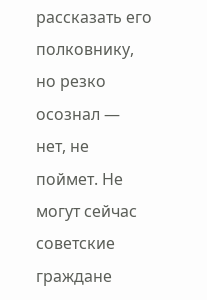рассказать его полковнику, но резко осознал — нет, не поймет. Не могут сейчас советские граждане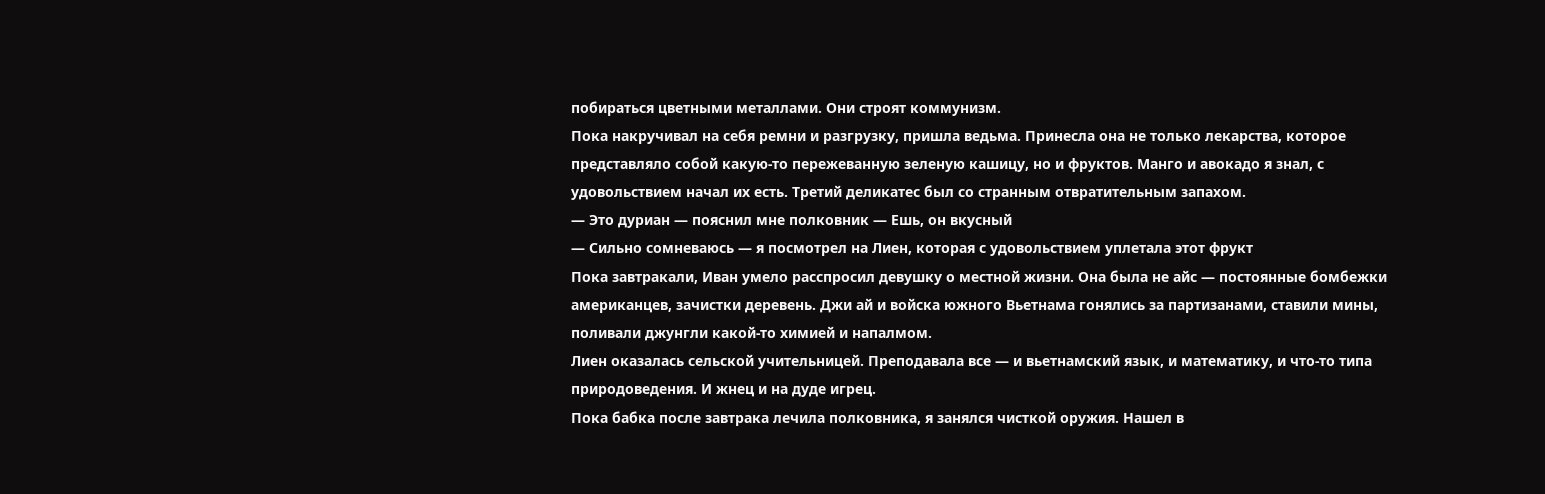побираться цветными металлами. Они строят коммунизм.
Пока накручивал на себя ремни и разгрузку, пришла ведьма. Принесла она не только лекарства, которое представляло собой какую-то пережеванную зеленую кашицу, но и фруктов. Манго и авокадо я знал, с удовольствием начал их есть. Третий деликатес был со странным отвратительным запахом.
— Это дуриан — пояснил мне полковник — Ешь, он вкусный
— Сильно сомневаюсь — я посмотрел на Лиен, которая с удовольствием уплетала этот фрукт
Пока завтракали, Иван умело расспросил девушку о местной жизни. Она была не айс — постоянные бомбежки американцев, зачистки деревень. Джи ай и войска южного Вьетнама гонялись за партизанами, ставили мины, поливали джунгли какой-то химией и напалмом.
Лиен оказалась сельской учительницей. Преподавала все — и вьетнамский язык, и математику, и что-то типа природоведения. И жнец и на дуде игрец.
Пока бабка после завтрака лечила полковника, я занялся чисткой оружия. Нашел в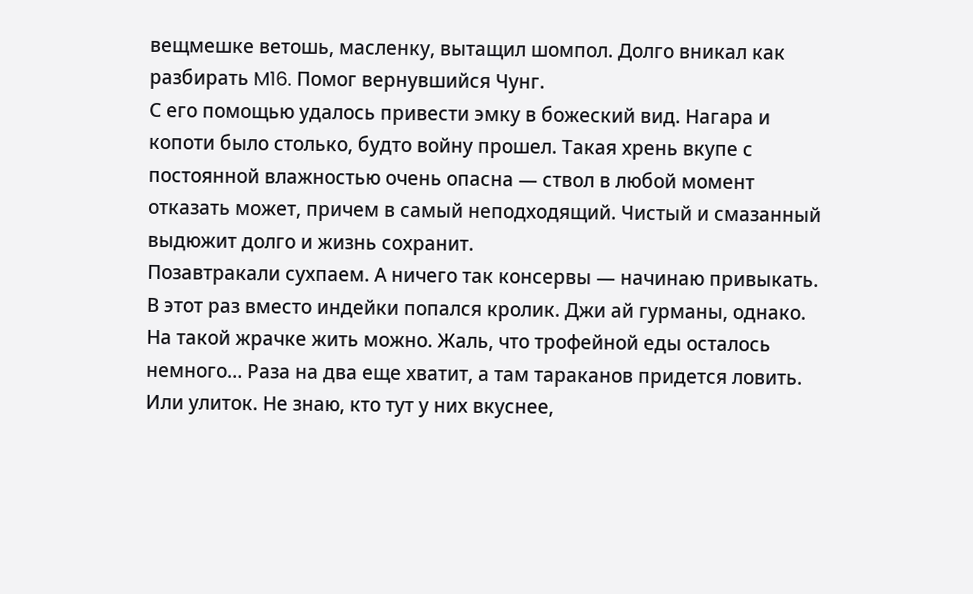вещмешке ветошь, масленку, вытащил шомпол. Долго вникал как разбирать M16. Помог вернувшийся Чунг.
С его помощью удалось привести эмку в божеский вид. Нагара и копоти было столько, будто войну прошел. Такая хрень вкупе с постоянной влажностью очень опасна — ствол в любой момент отказать может, причем в самый неподходящий. Чистый и смазанный выдюжит долго и жизнь сохранит.
Позавтракали сухпаем. А ничего так консервы — начинаю привыкать. В этот раз вместо индейки попался кролик. Джи ай гурманы, однако. На такой жрачке жить можно. Жаль, что трофейной еды осталось немного… Раза на два еще хватит, а там тараканов придется ловить. Или улиток. Не знаю, кто тут у них вкуснее,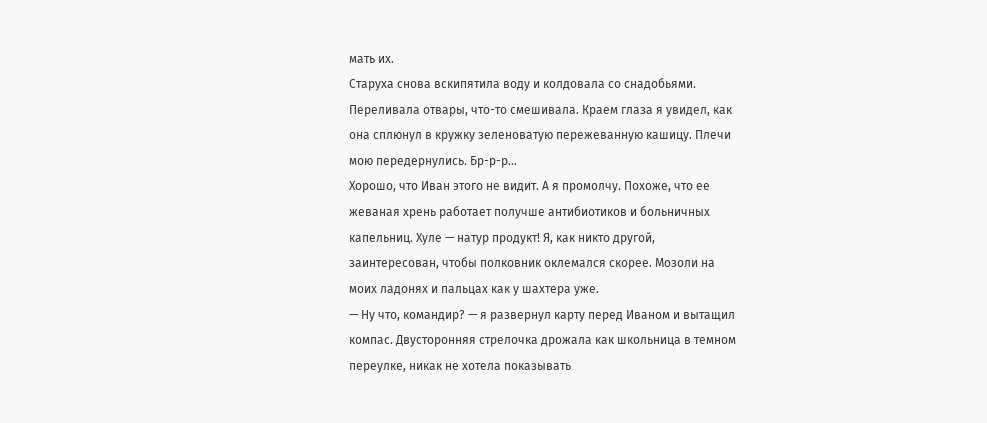мать их.
Старуха снова вскипятила воду и колдовала со снадобьями. Переливала отвары, что-то смешивала. Краем глаза я увидел, как она сплюнул в кружку зеленоватую пережеванную кашицу. Плечи мою передернулись. Бр-р-р…
Хорошо, что Иван этого не видит. А я промолчу. Похоже, что ее жеваная хрень работает получше антибиотиков и больничных капельниц. Хуле — натур продукт! Я, как никто другой, заинтересован, чтобы полковник оклемался скорее. Мозоли на моих ладонях и пальцах как у шахтера уже.
— Ну что, командир? — я развернул карту перед Иваном и вытащил компас. Двусторонняя стрелочка дрожала как школьница в темном переулке, никак не хотела показывать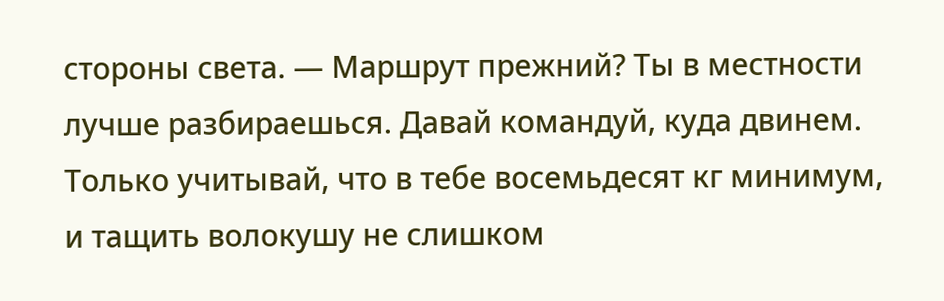стороны света. — Маршрут прежний? Ты в местности лучше разбираешься. Давай командуй, куда двинем. Только учитывай, что в тебе восемьдесят кг минимум, и тащить волокушу не слишком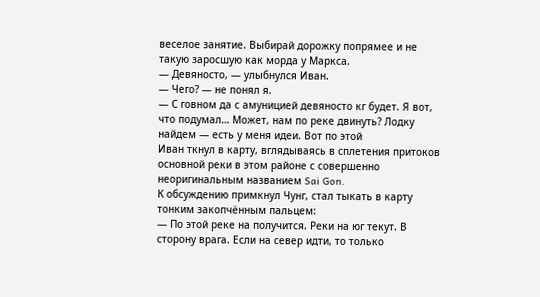веселое занятие. Выбирай дорожку попрямее и не такую заросшую как морда у Маркса.
— Девяносто, — улыбнулся Иван.
— Чего? — не понял я.
— С говном да с амуницией девяносто кг будет. Я вот, что подумал… Может, нам по реке двинуть? Лодку найдем — есть у меня идеи. Вот по этой
Иван ткнул в карту, вглядываясь в сплетения притоков основной реки в этом районе с совершенно неоригинальным названием Sai Gon.
К обсуждению примкнул Чунг, стал тыкать в карту тонким закопчённым пальцем:
— По этой реке на получится. Реки на юг текут. В сторону врага. Если на север идти, то только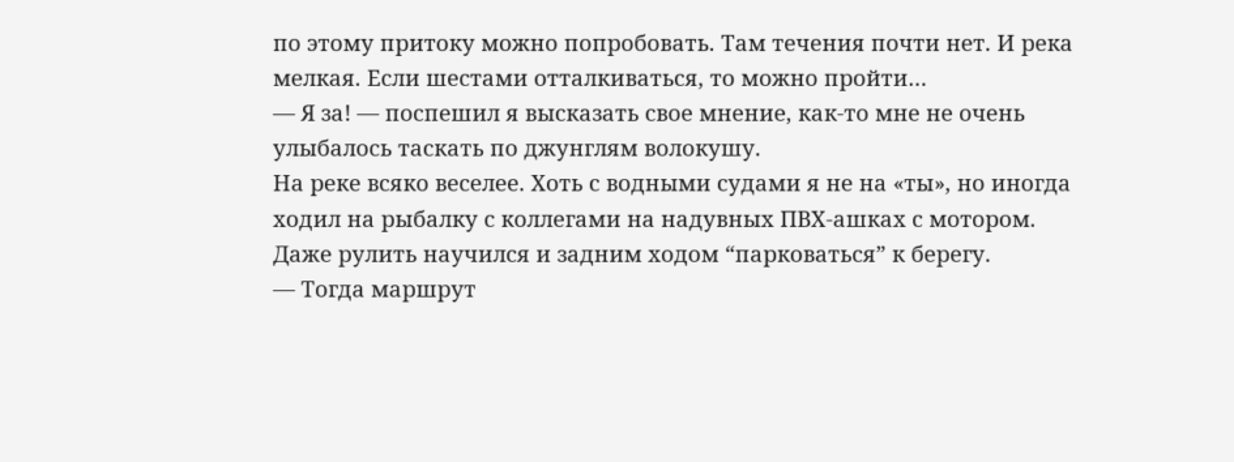по этому притоку можно попробовать. Там течения почти нет. И река мелкая. Если шестами отталкиваться, то можно пройти…
— Я за! — поспешил я высказать свое мнение, как-то мне не очень улыбалось таскать по джунглям волокушу.
На реке всяко веселее. Хоть с водными судами я не на «ты», но иногда ходил на рыбалку с коллегами на надувных ПВХ-ашках с мотором. Даже рулить научился и задним ходом “парковаться” к берегу.
— Тогда маршрут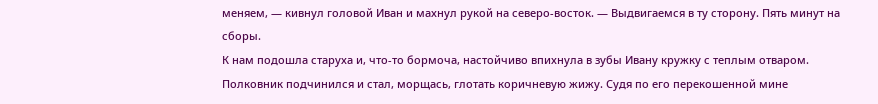меняем, — кивнул головой Иван и махнул рукой на северо-восток. — Выдвигаемся в ту сторону. Пять минут на сборы.
К нам подошла старуха и, что-то бормоча, настойчиво впихнула в зубы Ивану кружку с теплым отваром. Полковник подчинился и стал, морщась, глотать коричневую жижу. Судя по его перекошенной мине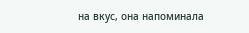на вкус, она напоминала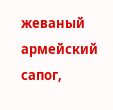жеваный армейский сапог,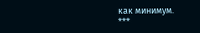как минимум.
***